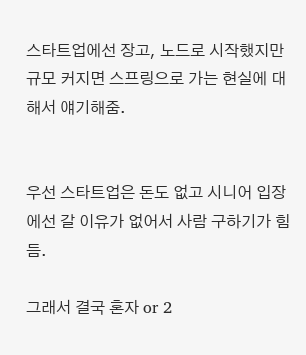스타트업에선 장고, 노드로 시작했지만 규모 커지면 스프링으로 가는 현실에 대해서 얘기해줌.


우선 스타트업은 돈도 없고 시니어 입장에선 갈 이유가 없어서 사람 구하기가 힘듬.

그래서 결국 혼자 or 2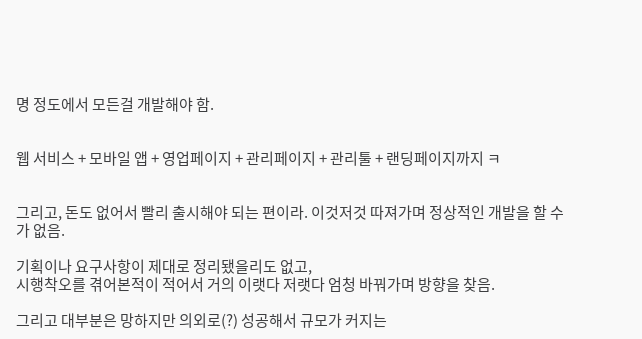명 정도에서 모든걸 개발해야 함.


웹 서비스 + 모바일 앱 + 영업페이지 + 관리페이지 + 관리툴 + 랜딩페이지까지 ㅋ


그리고, 돈도 없어서 빨리 출시해야 되는 편이라. 이것저것 따져가며 정상적인 개발을 할 수가 없음.

기획이나 요구사항이 제대로 정리됐을리도 없고,
시행착오를 겪어본적이 적어서 거의 이랫다 저랫다 엄청 바꿔가며 방향을 찾음.

그리고 대부분은 망하지만 의외로(?) 성공해서 규모가 커지는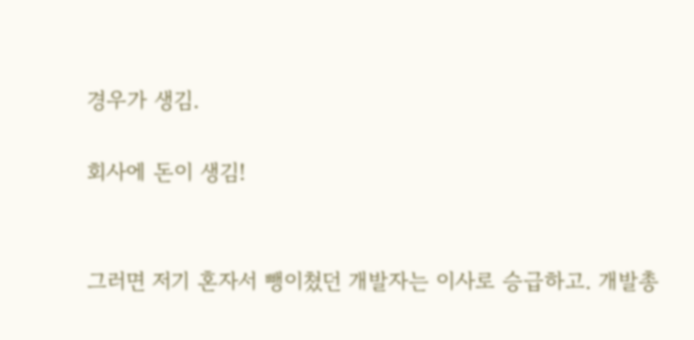경우가 생김.

회사에 돈이 생김!


그러면 저기 혼자서 뺑이쳤던 개발자는 이사로 승급하고. 개발총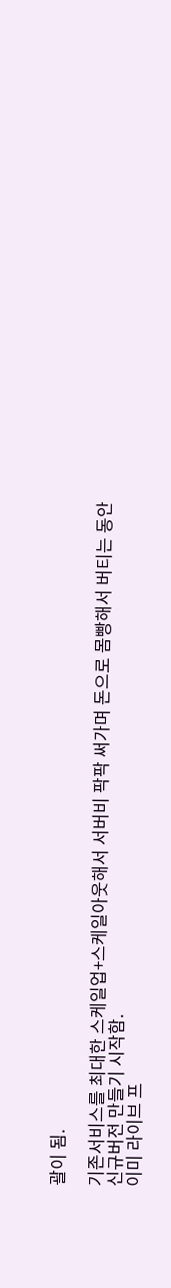괄이 됨.

기존서비스를 최대한 스케일업+스케일아웃해서 서버비 팍팍 써가며 돈으로 몸빵해서 버티는 동안
신규버전 만들기 시작함.
이미 라이브 프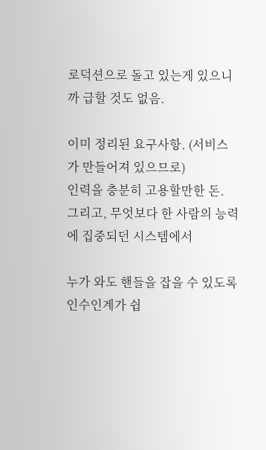로덕션으로 돌고 있는게 있으니까 급할 것도 없음.

이미 정리된 요구사항. (서비스가 만들어져 있으므로)
인력을 충분히 고용할만한 돈.
그리고, 무엇보다 한 사람의 능력에 집중되던 시스템에서

누가 와도 핸들을 잡을 수 있도록 인수인계가 쉽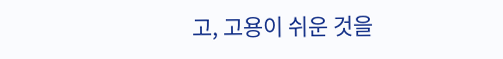고, 고용이 쉬운 것을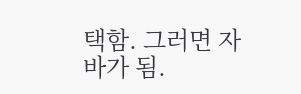택함. 그러면 자바가 됨.